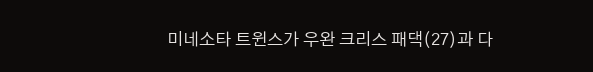미네소타 트윈스가 우완 크리스 패댁(27)과 다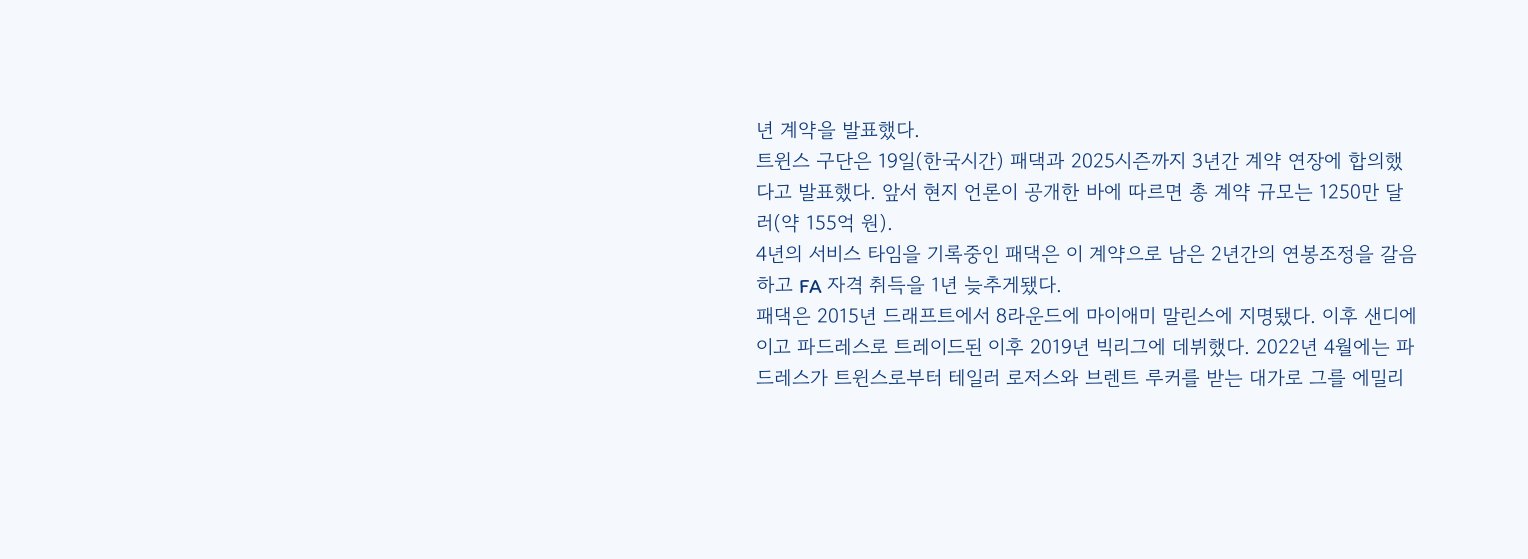년 계약을 발표했다.
트윈스 구단은 19일(한국시간) 패댁과 2025시즌까지 3년간 계약 연장에 합의했다고 발표했다. 앞서 현지 언론이 공개한 바에 따르면 총 계약 규모는 1250만 달러(약 155억 원).
4년의 서비스 타임을 기록중인 패댁은 이 계약으로 남은 2년간의 연봉조정을 갈음하고 FA 자격 취득을 1년 늦추게됐다.
패댁은 2015년 드래프트에서 8라운드에 마이애미 말린스에 지명됐다. 이후 샌디에이고 파드레스로 트레이드된 이후 2019년 빅리그에 데뷔했다. 2022년 4월에는 파드레스가 트윈스로부터 테일러 로저스와 브렌트 루커를 받는 대가로 그를 에밀리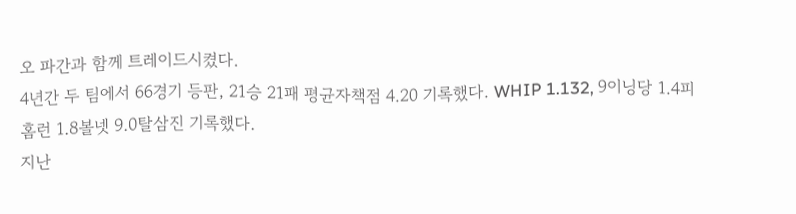오 파간과 함께 트레이드시켰다.
4년간 두 팀에서 66경기 등판, 21승 21패 평균자책점 4.20 기록했다. WHIP 1.132, 9이닝당 1.4피홈런 1.8볼넷 9.0탈삼진 기록했다.
지난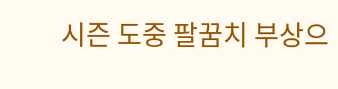시즌 도중 팔꿈치 부상으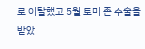로 이탈했고 5월 토미 존 수술을 받았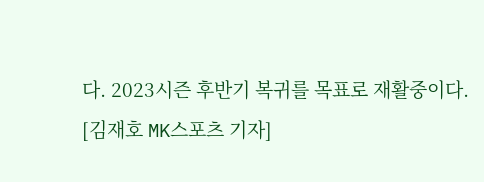다. 2023시즌 후반기 복귀를 목표로 재활중이다.
[김재호 MK스포츠 기자]